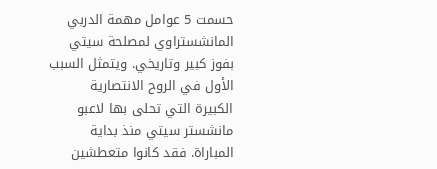حسمت 5 عوامل مهمة الدربي المانشستراوي لمصلحة سيتي بفوز كبير وتاريخي. ويتمثل السبب الأول في الروح الانتصارية الكبيرة التي تحلى بها لاعبو مانشستر سيتي منذ بداية المباراة. فقد كانوا متعطشين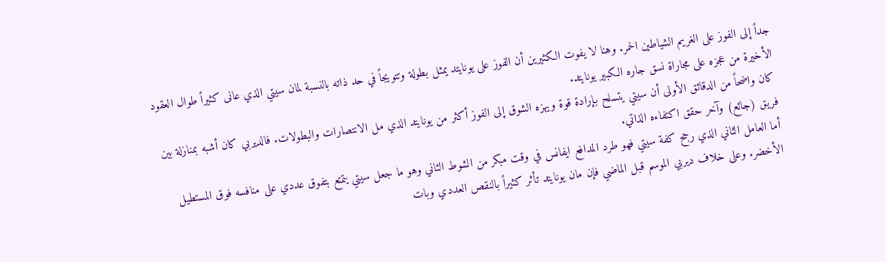جداً إلى الفوز على الغريم الشياطين الحمر. وهنا لا يفوت الكثيرين أن الفوز على يونايتد يمثل بطولة وتتويجاً في حد ذاته بالنسبة لمان سيتي الذي عانى كثيراً طوال العقود الأخيرة من عجزه على مجاراة نسق جاره الكبير يونايتد.
كان واضحاً من الدقائق الأولى أن سيتي يتسلح بإرادة قوة ويهزه الشوق إلى الفوز أكثر من يونايتد الذي مل الانتصارات والبطولات. فالديربي كان أشبه بمنازلة بين فريق (جائع) وآخر حقق اكتفاءه الذاتي.
أما العامل الثاني الذي رجح كفة سيتي فهو طرد المدافع ايفانس في وقت مبكر من الشوط الثاني وهو ما جعل سيتي يتمتع بتفوق عددي على منافسه فوق المستطيل الأخضر. وعلى خلاف ديربي الموسم قبل الماضي فإن مان يونايتد تأثر كثيراً بالنقص العددي وبات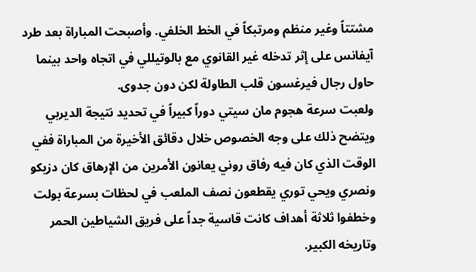مشتتاً وغير منظم ومرتبكاً في الخط الخلفي. وأصبحت المباراة بعد طرد آيفانس على إثر تدخله غير القانوي مع بالوتيللي في اتجاه واحد بينما حاول رجال فيرغسون قلب الطاولة لكن دون جدوى.
ولعبت سرعة هجوم مان سيتي دوراً كبيراً في تحديد نتيجة الديربي ويتضح ذلك على وجه الخصوص خلال دقائق الأخيرة من المباراة ففي الوقت الذي كان فيه رفاق روني يعانون الأمرين من الإرهاق كان دزيكو ونصري ويحي توري يقطعون نصف الملعب في لحظات بسرعة بولت وخطفوا ثلاثة أهداف كانت قاسية جداً على فريق الشياطين الحمر وتاريخه الكبير.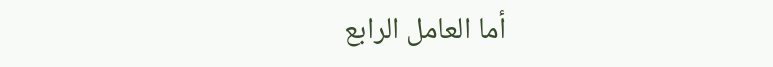أما العامل الرابع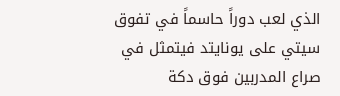الذي لعب دوراً حاسماً في تفوق سيتي على يونايتد فيتمثل في صراع المدربين فوق دكة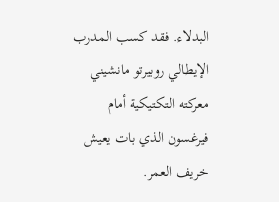البدلاء. فقد كسب المدرب الإيطالي روبيرتو مانشيني معركته التكتيكية أمام فيرغسون الذي بات يعيش خريف العمر.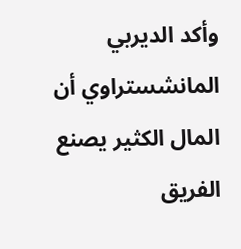وأكد الديربي المانشستراوي أن المال الكثير يصنع الفريق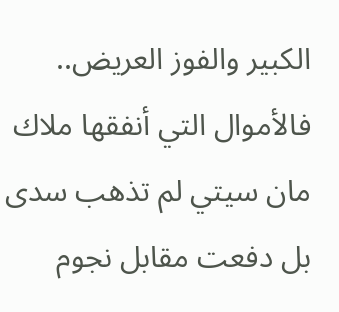الكبير والفوز العريض.. فالأموال التي أنفقها ملاك مان سيتي لم تذهب سدى بل دفعت مقابل نجوم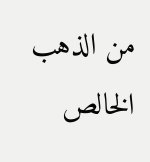من الذهب الخالص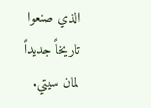الذي صنعوا تاريخاً جديداً لمان سيتي.